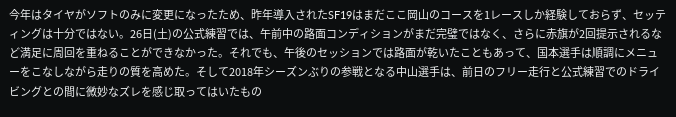今年はタイヤがソフトのみに変更になったため、昨年導入されたSF19はまだここ岡山のコースを1レースしか経験しておらず、セッティングは十分ではない。26日(土)の公式練習では、午前中の路面コンディションがまだ完璧ではなく、さらに赤旗が2回提示されるなど満足に周回を重ねることができなかった。それでも、午後のセッションでは路面が乾いたこともあって、国本選手は順調にメニューをこなしながら走りの質を高めた。そして2018年シーズンぶりの参戦となる中山選手は、前日のフリー走行と公式練習でのドライビングとの間に微妙なズレを感じ取ってはいたもの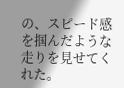の、スピード感を掴んだような走りを見せてくれた。